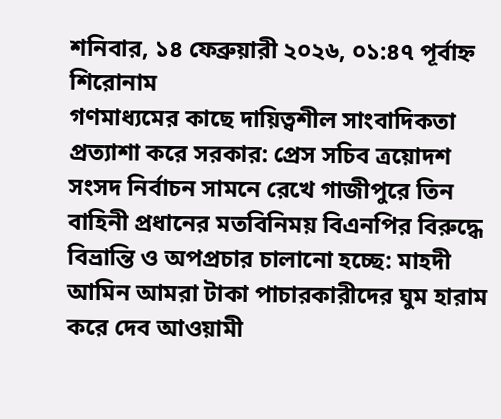শনিবার, ১৪ ফেব্রুয়ারী ২০২৬, ০১:৪৭ পূর্বাহ্ন
শিরোনাম
গণমাধ্যমের কাছে দায়িত্বশীল সাংবাদিকতা প্রত্যাশা করে সরকার: প্রেস সচিব ত্রয়োদশ সংসদ নির্বাচন সামনে রেখে গাজীপুরে তিন বাহিনী প্রধানের মতবিনিময় বিএনপির বিরুদ্ধে বিভ্রান্তি ও অপপ্রচার চালানো হচ্ছে: মাহদী আমিন আমরা টাকা পাচারকারীদের ঘুম হারাম করে দেব আওয়ামী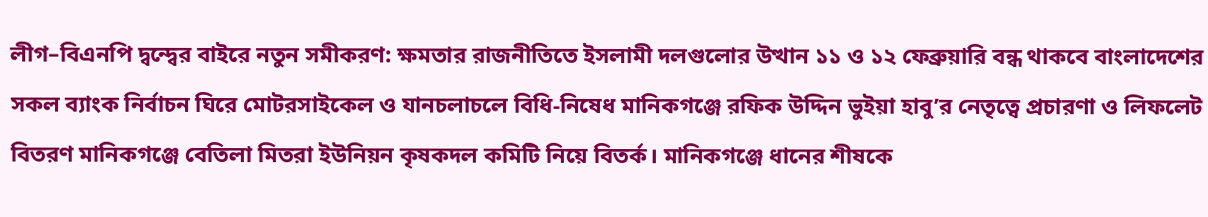লীগ–বিএনপি দ্বন্দ্বের বাইরে নতুন সমীকরণ: ক্ষমতার রাজনীতিতে ইসলামী দলগুলোর উত্থান ১১ ও ১২ ফেব্রুয়ারি বন্ধ থাকবে বাংলাদেশের সকল ব্যাংক নির্বাচন ঘিরে মোটরসাইকেল ও যানচলাচলে বিধি-নিষেধ মানিকগঞ্জে রফিক উদ্দিন ভুইয়া হাবু’র নেতৃত্বে প্রচারণা ও লিফলেট বিতরণ মানিকগঞ্জে বেতিলা মিতরা ইউনিয়ন কৃষকদল কমিটি নিয়ে বিতর্ক। মানিকগঞ্জে ধানের শীষকে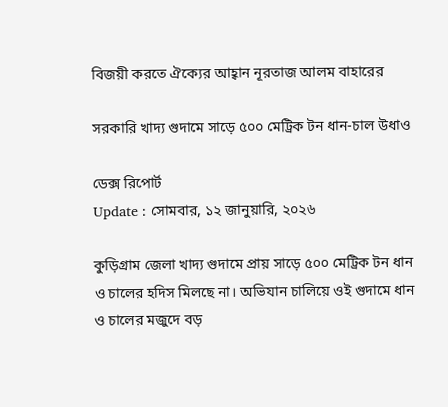বিজয়ী করতে ঐক্যের আহ্বান নূরতাজ আলম বাহারের

সরকারি খাদ্য গুদামে সাড়ে ৫০০ মেট্রিক টন ধান-চাল উধাও

ডেক্স রিপোর্ট
Update : সোমবার, ১২ জানুয়ারি, ২০২৬

কুড়িগ্রাম জেলা খাদ্য গুদামে প্রায় সাড়ে ৫০০ মেট্রিক টন ধান ও চালের হদিস মিলছে না। অভিযান চালিয়ে ওই গুদামে ধান ও চালের মজুদে বড়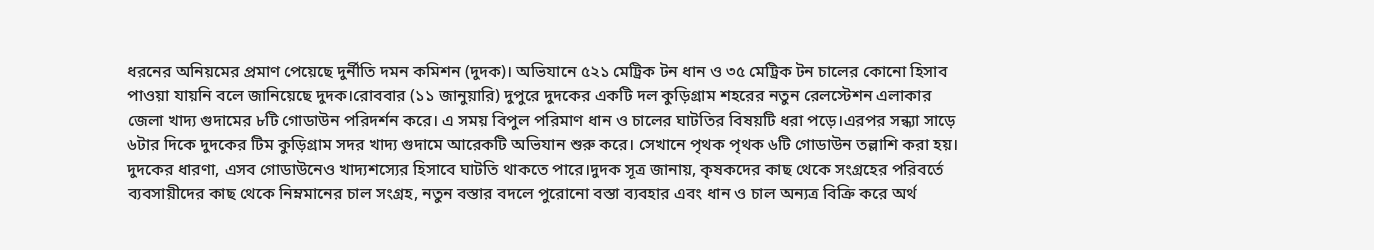ধরনের অনিয়মের প্রমাণ পেয়েছে দুর্নীতি দমন কমিশন (দুদক)। অভিযানে ৫২১ মেট্রিক টন ধান ও ৩৫ মেট্রিক টন চালের কোনো হিসাব পাওয়া যায়নি বলে জানিয়েছে দুদক।রোববার (১১ জানুয়ারি) দুপুরে দুদকের একটি দল কুড়িগ্রাম শহরের নতুন রেলস্টেশন এলাকার জেলা খাদ্য গুদামের ৮টি গোডাউন পরিদর্শন করে। এ সময় বিপুল পরিমাণ ধান ও চালের ঘাটতির বিষয়টি ধরা পড়ে।এরপর সন্ধ্যা সাড়ে ৬টার দিকে দুদকের টিম কুড়িগ্রাম সদর খাদ্য গুদামে আরেকটি অভিযান শুরু করে। সেখানে পৃথক পৃথক ৬টি গোডাউন তল্লাশি করা হয়। দুদকের ধারণা, এসব গোডাউনেও খাদ্যশস্যের হিসাবে ঘাটতি থাকতে পারে।দুদক সূত্র জানায়, কৃষকদের কাছ থেকে সংগ্রহের পরিবর্তে ব্যবসায়ীদের কাছ থেকে নিম্নমানের চাল সংগ্রহ, নতুন বস্তার বদলে পুরোনো বস্তা ব্যবহার এবং ধান ও চাল অন্যত্র বিক্রি করে অর্থ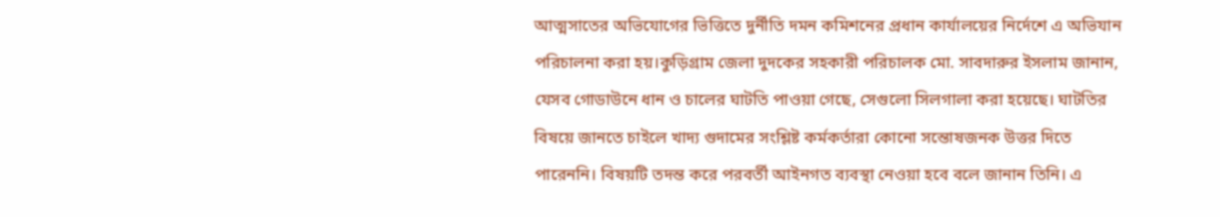আত্মসাতের অভিযোগের ভিত্তিতে দুর্নীতি দমন কমিশনের প্রধান কার্যালয়ের নির্দেশে এ অভিযান পরিচালনা করা হয়।কুড়িগ্রাম জেলা দুদকের সহকারী পরিচালক মো. সাবদারুর ইসলাম জানান, যেসব গোডাউনে ধান ও চালের ঘাটতি পাওয়া গেছে, সেগুলো সিলগালা করা হয়েছে। ঘাটতির বিষয়ে জানতে চাইলে খাদ্য গুদামের সংশ্লিষ্ট কর্মকর্তারা কোনো সন্তোষজনক উত্তর দিতে পারেননি। বিষয়টি তদন্ত করে পরবর্তী আইনগত ব্যবস্থা নেওয়া হবে বলে জানান তিনি। এ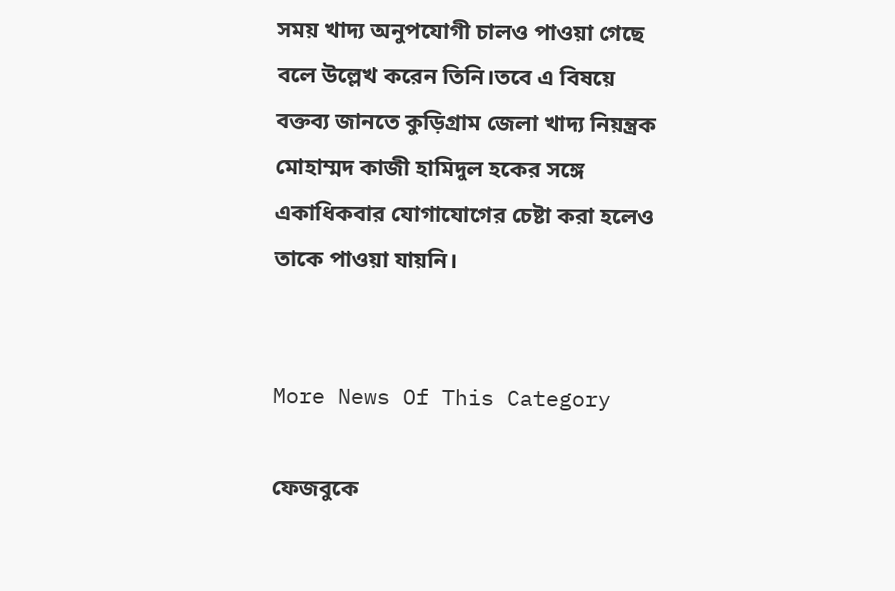সময় খাদ্য অনুপযোগী চালও পাওয়া গেছে বলে উল্লেখ করেন তিনি।তবে এ বিষয়ে বক্তব্য জানতে কুড়িগ্রাম জেলা খাদ্য নিয়ন্ত্রক মোহাম্মদ কাজী হামিদুল হকের সঙ্গে একাধিকবার যোগাযোগের চেষ্টা করা হলেও তাকে পাওয়া যায়নি।


More News Of This Category

ফেজবুকে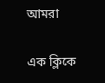আমরা

এক ক্লিকে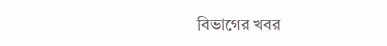বিভাগের খবর